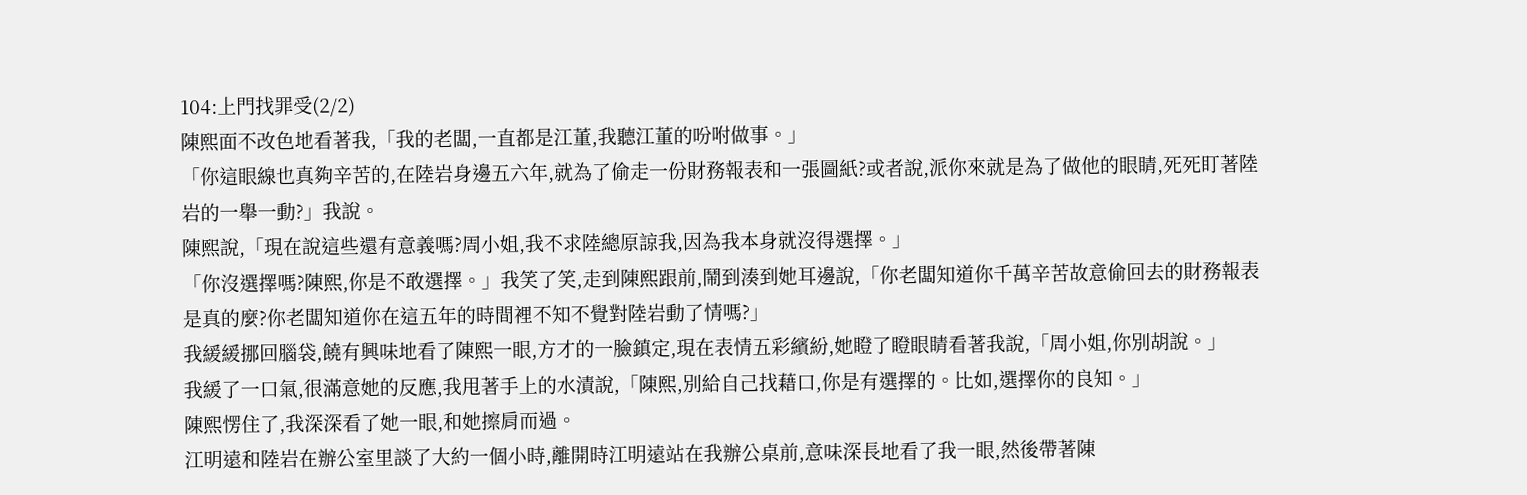104:上門找罪受(2/2)
陳熙面不改色地看著我,「我的老闆,一直都是江董,我聽江董的吩咐做事。」
「你這眼線也真夠辛苦的,在陸岩身邊五六年,就為了偷走一份財務報表和一張圖紙?或者說,派你來就是為了做他的眼睛,死死盯著陸岩的一舉一動?」我說。
陳熙說,「現在說這些還有意義嗎?周小姐,我不求陸總原諒我,因為我本身就沒得選擇。」
「你沒選擇嗎?陳熙,你是不敢選擇。」我笑了笑,走到陳熙跟前,鬧到湊到她耳邊說,「你老闆知道你千萬辛苦故意偷回去的財務報表是真的麼?你老闆知道你在這五年的時間裡不知不覺對陸岩動了情嗎?」
我緩緩挪回腦袋,饒有興味地看了陳熙一眼,方才的一臉鎮定,現在表情五彩繽紛,她瞪了瞪眼睛看著我說,「周小姐,你別胡說。」
我緩了一口氣,很滿意她的反應,我甩著手上的水漬說,「陳熙,別給自己找藉口,你是有選擇的。比如,選擇你的良知。」
陳熙愣住了,我深深看了她一眼,和她擦肩而過。
江明遠和陸岩在辦公室里談了大約一個小時,離開時江明遠站在我辦公桌前,意味深長地看了我一眼,然後帶著陳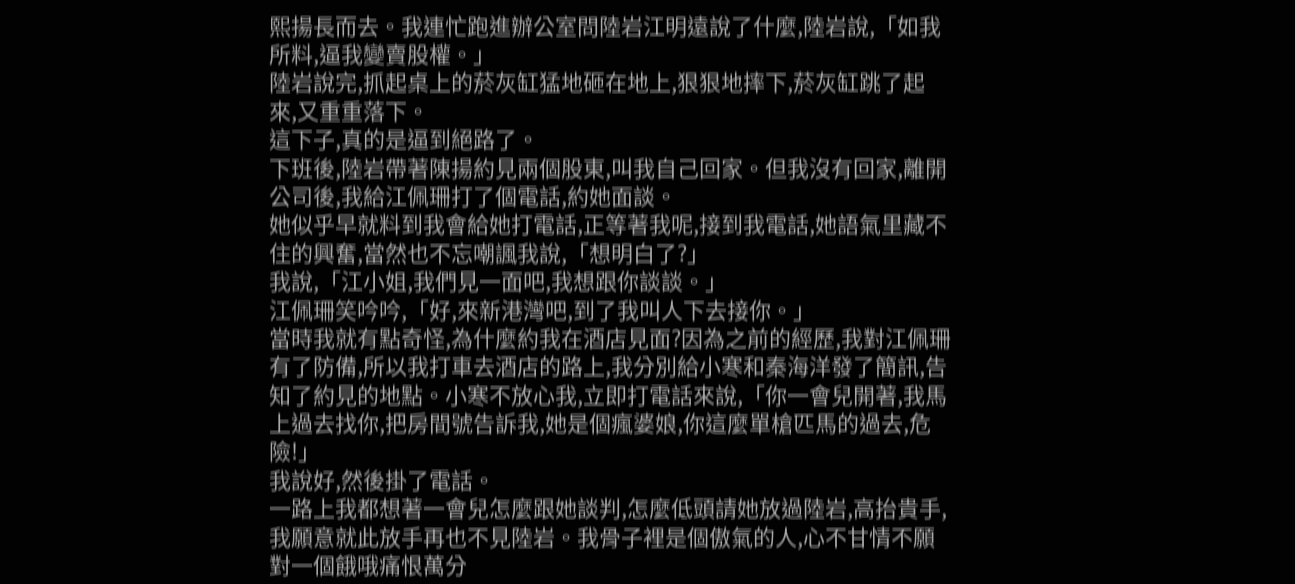熙揚長而去。我連忙跑進辦公室問陸岩江明遠說了什麼,陸岩說,「如我所料,逼我變賣股權。」
陸岩說完,抓起桌上的菸灰缸猛地砸在地上,狠狠地摔下,菸灰缸跳了起來,又重重落下。
這下子,真的是逼到絕路了。
下班後,陸岩帶著陳揚約見兩個股東,叫我自己回家。但我沒有回家,離開公司後,我給江佩珊打了個電話,約她面談。
她似乎早就料到我會給她打電話,正等著我呢,接到我電話,她語氣里藏不住的興奮,當然也不忘嘲諷我說,「想明白了?」
我說,「江小姐,我們見一面吧,我想跟你談談。」
江佩珊笑吟吟,「好,來新港灣吧,到了我叫人下去接你。」
當時我就有點奇怪,為什麼約我在酒店見面?因為之前的經歷,我對江佩珊有了防備,所以我打車去酒店的路上,我分別給小寒和秦海洋發了簡訊,告知了約見的地點。小寒不放心我,立即打電話來說,「你一會兒開著,我馬上過去找你,把房間號告訴我,她是個瘋婆娘,你這麼單槍匹馬的過去,危險!」
我說好,然後掛了電話。
一路上我都想著一會兒怎麼跟她談判,怎麼低頭請她放過陸岩,高抬貴手,我願意就此放手再也不見陸岩。我骨子裡是個傲氣的人,心不甘情不願對一個餓哦痛恨萬分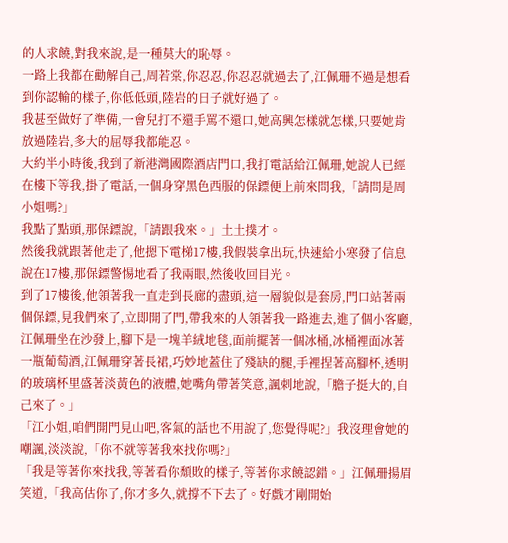的人求饒,對我來說,是一種莫大的恥辱。
一路上我都在勸解自己,周若棠,你忍忍,你忍忍就過去了,江佩珊不過是想看到你認輸的樣子,你低低頭,陸岩的日子就好過了。
我甚至做好了準備,一會兒打不還手罵不還口,她高興怎樣就怎樣,只要她肯放過陸岩,多大的屈辱我都能忍。
大約半小時後,我到了新港灣國際酒店門口,我打電話給江佩珊,她說人已經在樓下等我,掛了電話,一個身穿黑色西服的保鏢便上前來問我,「請問是周小姐嗎?」
我點了點頭,那保鏢說,「請跟我來。」土土撲才。
然後我就跟著他走了,他摁下電梯17樓,我假裝拿出玩,快速給小寒發了信息說在17樓,那保鏢警惕地看了我兩眼,然後收回目光。
到了17樓後,他領著我一直走到長廊的盡頭,這一層貌似是套房,門口站著兩個保鏢,見我們來了,立即開了門,帶我來的人領著我一路進去,進了個小客廳,江佩珊坐在沙發上,腳下是一塊羊絨地毯,面前擺著一個冰桶,冰桶裡面冰著一瓶葡萄酒,江佩珊穿著長裙,巧妙地蓋住了殘缺的腿,手裡捏著高腳杯,透明的玻璃杯里盛著淡黃色的液體,她嘴角帶著笑意,諷刺地說,「膽子挺大的,自己來了。」
「江小姐,咱們開門見山吧,客氣的話也不用說了,您覺得呢?」我沒理會她的嘲諷,淡淡說,「你不就等著我來找你嗎?」
「我是等著你來找我,等著看你頹敗的樣子,等著你求饒認錯。」江佩珊揚眉笑道,「我高估你了,你才多久,就撐不下去了。好戲才剛開始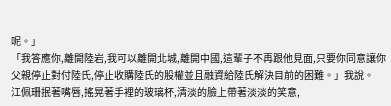呢。」
「我答應你,離開陸岩,我可以離開北城,離開中國,這輩子不再跟他見面,只要你同意讓你父親停止對付陸氏,停止收購陸氏的股權並且融資給陸氏解決目前的困難。」我說。
江佩珊抿著嘴唇,搖晃著手裡的玻璃杯,清淡的臉上帶著淡淡的笑意,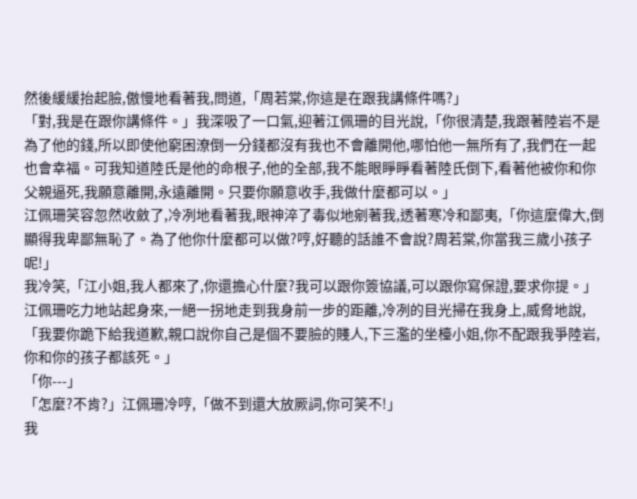然後緩緩抬起臉,傲慢地看著我,問道,「周若棠,你這是在跟我講條件嗎?」
「對,我是在跟你講條件。」我深吸了一口氣,迎著江佩珊的目光說,「你很清楚,我跟著陸岩不是為了他的錢,所以即使他窮困潦倒一分錢都沒有我也不會離開他,哪怕他一無所有了,我們在一起也會幸福。可我知道陸氏是他的命根子,他的全部,我不能眼睜睜看著陸氏倒下,看著他被你和你父親逼死,我願意離開,永遠離開。只要你願意收手,我做什麼都可以。」
江佩珊笑容忽然收斂了,冷冽地看著我,眼神淬了毒似地剜著我,透著寒冷和鄙夷,「你這麼偉大,倒顯得我卑鄙無恥了。為了他你什麼都可以做?哼,好聽的話誰不會說?周若棠,你當我三歲小孩子呢!」
我冷笑,「江小姐,我人都來了,你還擔心什麼?我可以跟你簽協議,可以跟你寫保證,要求你提。」
江佩珊吃力地站起身來,一絕一拐地走到我身前一步的距離,冷冽的目光掃在我身上,威脅地說,「我要你跪下給我道歉,親口說你自己是個不要臉的賤人,下三濫的坐檯小姐,你不配跟我爭陸岩,你和你的孩子都該死。」
「你---」
「怎麼?不肯?」江佩珊冷哼,「做不到還大放厥詞,你可笑不!」
我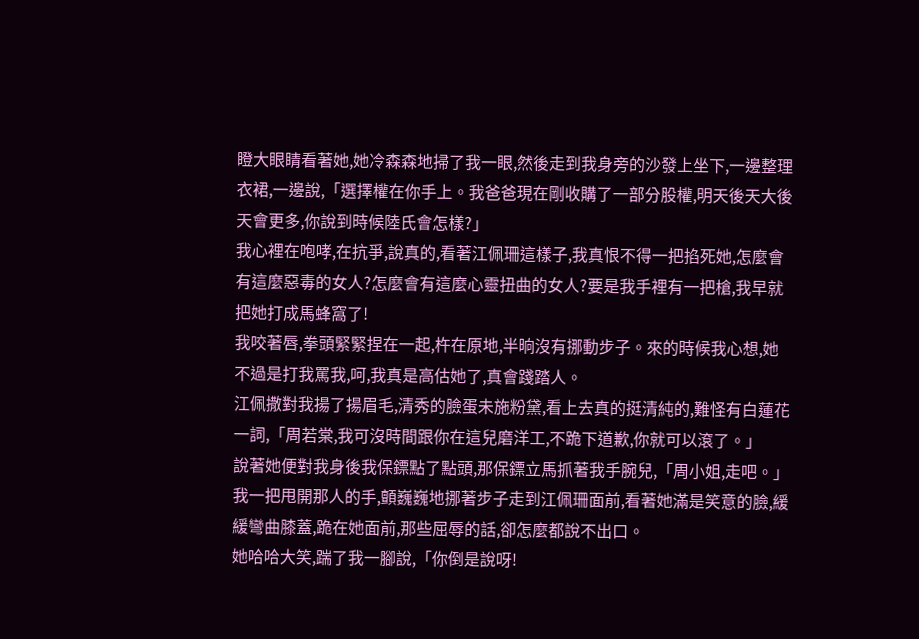瞪大眼睛看著她,她冷森森地掃了我一眼,然後走到我身旁的沙發上坐下,一邊整理衣裙,一邊說,「選擇權在你手上。我爸爸現在剛收購了一部分股權,明天後天大後天會更多,你說到時候陸氏會怎樣?」
我心裡在咆哮,在抗爭,說真的,看著江佩珊這樣子,我真恨不得一把掐死她,怎麼會有這麼惡毒的女人?怎麼會有這麼心靈扭曲的女人?要是我手裡有一把槍,我早就把她打成馬蜂窩了!
我咬著唇,拳頭緊緊捏在一起,杵在原地,半晌沒有挪動步子。來的時候我心想,她不過是打我罵我,呵,我真是高估她了,真會踐踏人。
江佩撒對我揚了揚眉毛,清秀的臉蛋未施粉黛,看上去真的挺清純的,難怪有白蓮花一詞,「周若棠,我可沒時間跟你在這兒磨洋工,不跪下道歉,你就可以滾了。」
說著她便對我身後我保鏢點了點頭,那保鏢立馬抓著我手腕兒,「周小姐,走吧。」
我一把甩開那人的手,顫巍巍地挪著步子走到江佩珊面前,看著她滿是笑意的臉,緩緩彎曲膝蓋,跪在她面前,那些屈辱的話,卻怎麼都說不出口。
她哈哈大笑,踹了我一腳說,「你倒是說呀!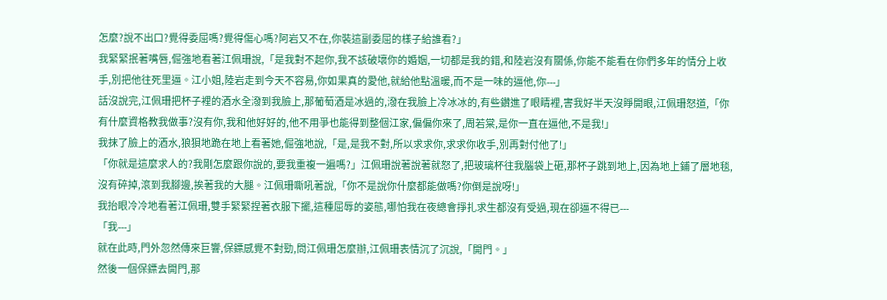怎麼?說不出口?覺得委屈嗎?覺得傷心嗎?阿岩又不在,你裝這副委屈的樣子給誰看?」
我緊緊抿著嘴唇,倔強地看著江佩珊說,「是我對不起你,我不該破壞你的婚姻,一切都是我的錯,和陸岩沒有關係,你能不能看在你們多年的情分上收手,別把他往死里逼。江小姐,陸岩走到今天不容易,你如果真的愛他,就給他點溫暖,而不是一味的逼他,你---」
話沒說完,江佩珊把杯子裡的酒水全潑到我臉上,那葡萄酒是冰過的,潑在我臉上冷冰冰的,有些鑽進了眼睛裡,害我好半天沒睜開眼,江佩珊怒道,「你有什麼資格教我做事?沒有你,我和他好好的,他不用爭也能得到整個江家,偏偏你來了,周若棠,是你一直在逼他,不是我!」
我抹了臉上的酒水,狼狽地跪在地上看著她,倔強地說,「是,是我不對,所以求求你,求求你收手,別再對付他了!」
「你就是這麼求人的?我剛怎麼跟你說的,要我重複一遍嗎?」江佩珊說著說著就怒了,把玻璃杯往我腦袋上砸,那杯子跳到地上,因為地上鋪了層地毯,沒有碎掉,滾到我腳邊,挨著我的大腿。江佩珊嘶吼著說,「你不是說你什麼都能做嗎?你倒是說呀!」
我抬眼冷冷地看著江佩珊,雙手緊緊捏著衣服下擺,這種屈辱的姿態,哪怕我在夜總會掙扎求生都沒有受過,現在卻逼不得已---
「我---」
就在此時,門外忽然傳來巨響,保鏢感覺不對勁,問江佩珊怎麼辦,江佩珊表情沉了沉說,「開門。」
然後一個保鏢去開門,那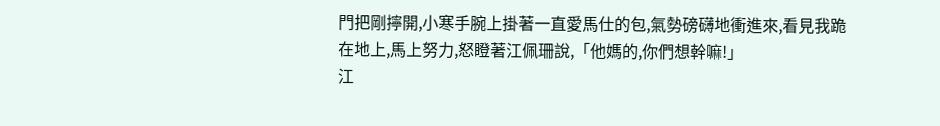門把剛擰開,小寒手腕上掛著一直愛馬仕的包,氣勢磅礴地衝進來,看見我跪在地上,馬上努力,怒瞪著江佩珊說,「他媽的,你們想幹嘛!」
江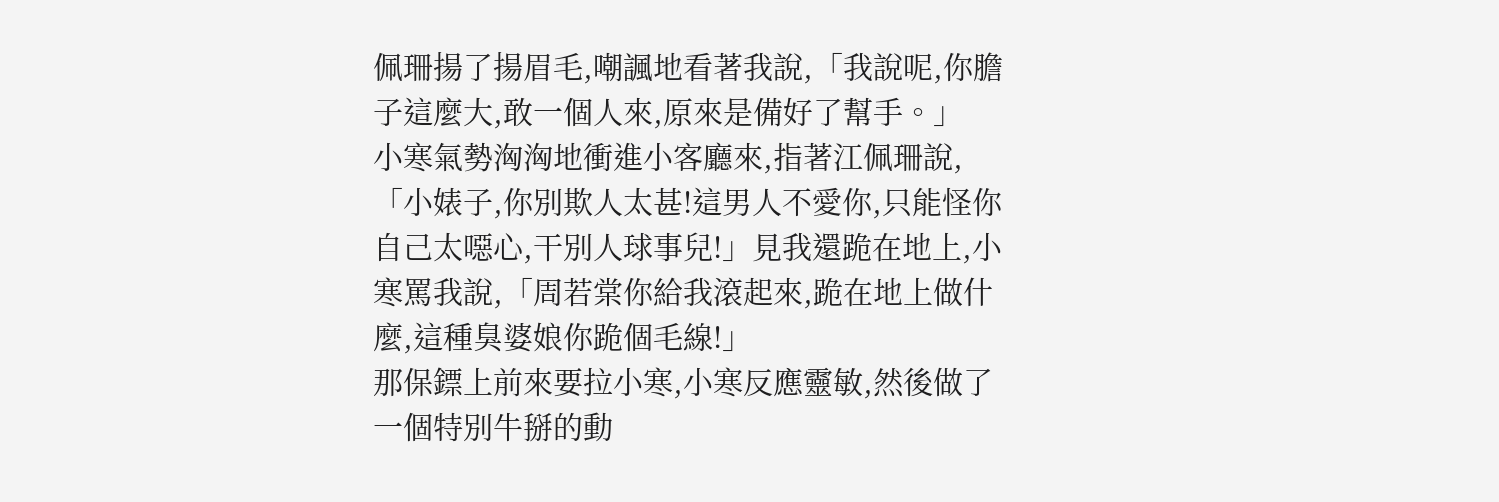佩珊揚了揚眉毛,嘲諷地看著我說,「我說呢,你膽子這麼大,敢一個人來,原來是備好了幫手。」
小寒氣勢洶洶地衝進小客廳來,指著江佩珊說,「小婊子,你別欺人太甚!這男人不愛你,只能怪你自己太噁心,干別人球事兒!」見我還跪在地上,小寒罵我說,「周若棠你給我滾起來,跪在地上做什麼,這種臭婆娘你跪個毛線!」
那保鏢上前來要拉小寒,小寒反應靈敏,然後做了一個特別牛掰的動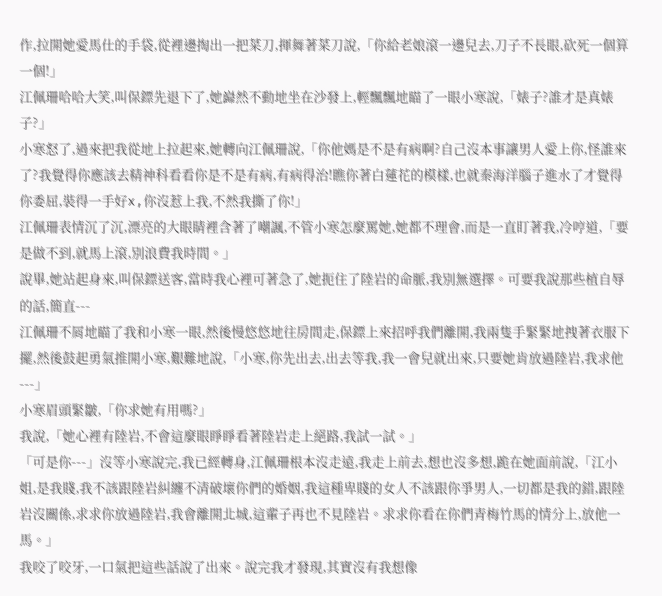作,拉開她愛馬仕的手袋,從裡邊掏出一把菜刀,揮舞著菜刀說,「你給老娘滾一邊兒去,刀子不長眼,砍死一個算一個!」
江佩珊哈哈大笑,叫保鏢先退下了,她巋然不動地坐在沙發上,輕飄飄地瞄了一眼小寒說,「婊子?誰才是真婊子?」
小寒怒了,過來把我從地上拉起來,她轉向江佩珊說,「你他媽是不是有病啊?自己沒本事讓男人愛上你,怪誰來了?我覺得你應該去精神科看看你是不是有病,有病得治!瞧你著白蓮花的模樣,也就秦海洋腦子進水了才覺得你委屈,裝得一手好x,你沒惹上我,不然我撕了你!」
江佩珊表情沉了沉,漂亮的大眼睛裡含著了嘲諷,不管小寒怎麼罵她,她都不理會,而是一直盯著我,冷哼道,「要是做不到,就馬上滾,別浪費我時間。」
說畢,她站起身來,叫保鏢送客,當時我心裡可著急了,她扼住了陸岩的命脈,我別無選擇。可要我說那些植自辱的話,簡直---
江佩珊不屑地瞄了我和小寒一眼,然後慢悠悠地往房間走,保鏢上來招呼我們離開,我兩隻手緊緊地拽著衣服下擺,然後鼓起勇氣推開小寒,艱難地說,「小寒,你先出去,出去等我,我一會兒就出來,只要她肯放過陸岩,我求他---」
小寒眉頭緊皺,「你求她有用嗎?」
我說,「她心裡有陸岩,不會這麼眼睜睜看著陸岩走上絕路,我試一試。」
「可是你---」沒等小寒說完,我已經轉身,江佩珊根本沒走遠,我走上前去,想也沒多想,跪在她面前說,「江小姐,是我賤,我不該跟陸岩糾纏不清破壞你們的婚姻,我這種卑賤的女人不該跟你爭男人,一切都是我的錯,跟陸岩沒關係,求求你放過陸岩,我會離開北城,這輩子再也不見陸岩。求求你看在你們青梅竹馬的情分上,放他一馬。」
我咬了咬牙,一口氣把這些話說了出來。說完我才發現,其實沒有我想像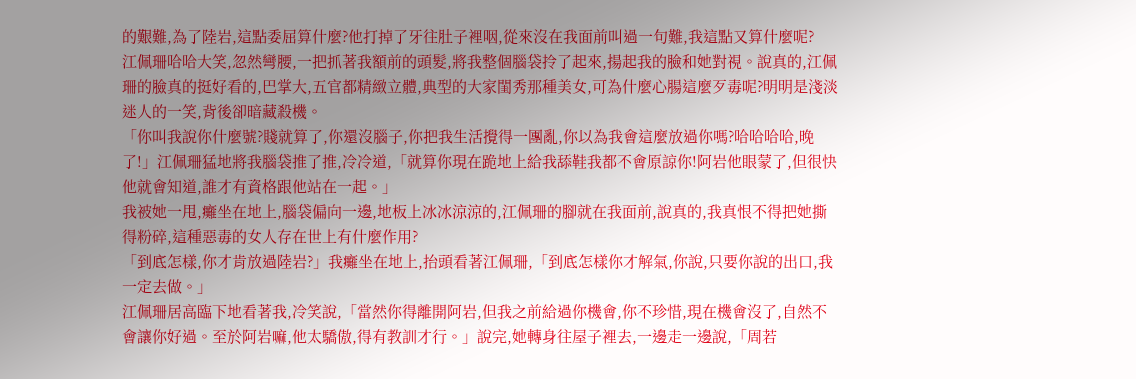的艱難,為了陸岩,這點委屈算什麼?他打掉了牙往肚子裡咽,從來沒在我面前叫過一句難,我這點又算什麼呢?
江佩珊哈哈大笑,忽然彎腰,一把抓著我額前的頭髮,將我整個腦袋拎了起來,揚起我的臉和她對視。說真的,江佩珊的臉真的挺好看的,巴掌大,五官都精緻立體,典型的大家閨秀那種美女,可為什麼心腸這麼歹毒呢?明明是淺淡迷人的一笑,背後卻暗藏殺機。
「你叫我說你什麼號?賤就算了,你還沒腦子,你把我生活攪得一團亂,你以為我會這麼放過你嗎?哈哈哈哈,晚了!」江佩珊猛地將我腦袋推了推,冷冷道,「就算你現在跪地上給我舔鞋我都不會原諒你!阿岩他眼蒙了,但很快他就會知道,誰才有資格跟他站在一起。」
我被她一甩,癱坐在地上,腦袋偏向一邊,地板上冰冰涼涼的,江佩珊的腳就在我面前,說真的,我真恨不得把她撕得粉碎,這種惡毒的女人存在世上有什麼作用?
「到底怎樣,你才肯放過陸岩?」我癱坐在地上,抬頭看著江佩珊,「到底怎樣你才解氣,你說,只要你說的出口,我一定去做。」
江佩珊居高臨下地看著我,冷笑說,「當然你得離開阿岩,但我之前給過你機會,你不珍惜,現在機會沒了,自然不會讓你好過。至於阿岩嘛,他太驕傲,得有教訓才行。」說完,她轉身往屋子裡去,一邊走一邊說,「周若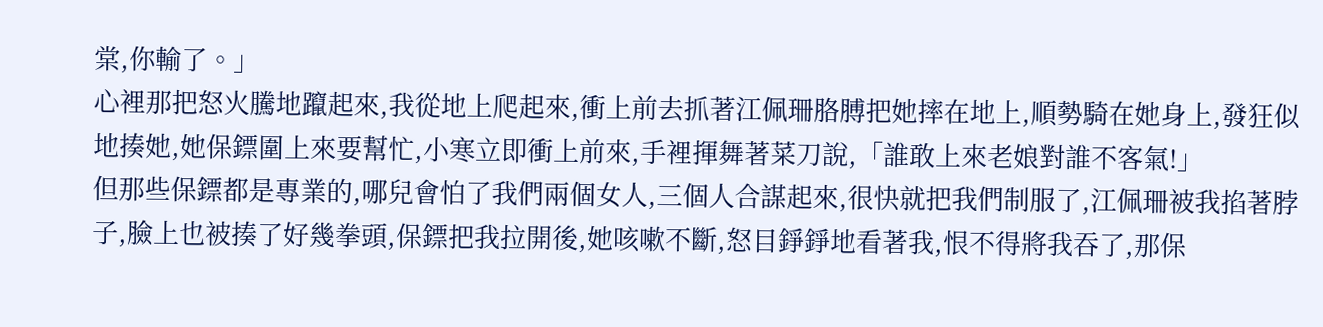棠,你輸了。」
心裡那把怒火騰地躥起來,我從地上爬起來,衝上前去抓著江佩珊胳膊把她摔在地上,順勢騎在她身上,發狂似地揍她,她保鏢圍上來要幫忙,小寒立即衝上前來,手裡揮舞著菜刀說,「誰敢上來老娘對誰不客氣!」
但那些保鏢都是專業的,哪兒會怕了我們兩個女人,三個人合謀起來,很快就把我們制服了,江佩珊被我掐著脖子,臉上也被揍了好幾拳頭,保鏢把我拉開後,她咳嗽不斷,怒目錚錚地看著我,恨不得將我吞了,那保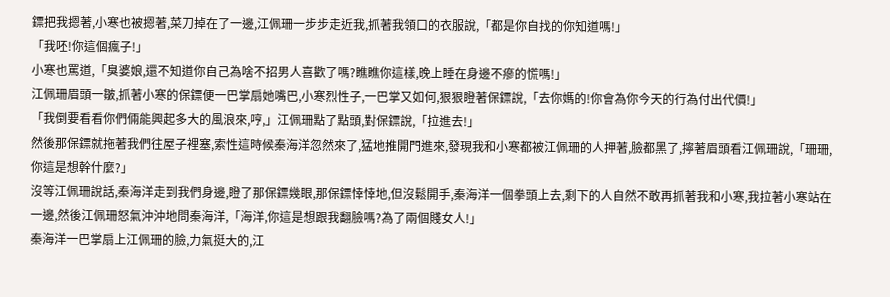鏢把我摁著,小寒也被摁著,菜刀掉在了一邊,江佩珊一步步走近我,抓著我領口的衣服說,「都是你自找的你知道嗎!」
「我呸!你這個瘋子!」
小寒也罵道,「臭婆娘,還不知道你自己為啥不招男人喜歡了嗎?瞧瞧你這樣,晚上睡在身邊不瘮的慌嗎!」
江佩珊眉頭一皺,抓著小寒的保鏢便一巴掌扇她嘴巴,小寒烈性子,一巴掌又如何,狠狠瞪著保鏢說,「去你媽的!你會為你今天的行為付出代價!」
「我倒要看看你們倆能興起多大的風浪來,哼,」江佩珊點了點頭,對保鏢說,「拉進去!」
然後那保鏢就拖著我們往屋子裡塞,索性這時候秦海洋忽然來了,猛地推開門進來,發現我和小寒都被江佩珊的人押著,臉都黑了,擰著眉頭看江佩珊說,「珊珊,你這是想幹什麼?」
沒等江佩珊說話,秦海洋走到我們身邊,瞪了那保鏢幾眼,那保鏢悻悻地,但沒鬆開手,秦海洋一個拳頭上去,剩下的人自然不敢再抓著我和小寒,我拉著小寒站在一邊,然後江佩珊怒氣沖沖地問秦海洋,「海洋,你這是想跟我翻臉嗎?為了兩個賤女人!」
秦海洋一巴掌扇上江佩珊的臉,力氣挺大的,江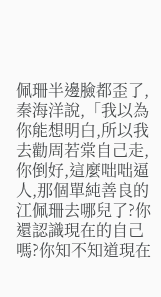佩珊半邊臉都歪了,秦海洋說,「我以為你能想明白,所以我去勸周若棠自己走,你倒好,這麼咄咄逼人,那個單純善良的江佩珊去哪兒了?你還認識現在的自己嗎?你知不知道現在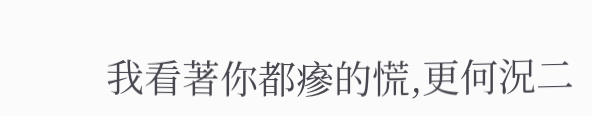我看著你都瘮的慌,更何況二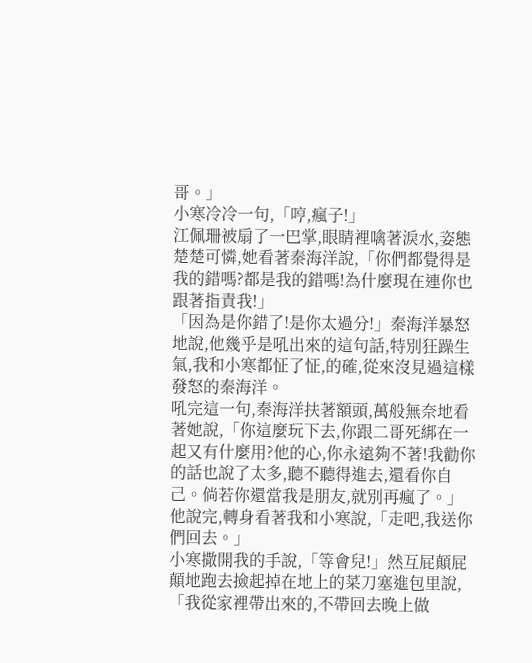哥。」
小寒冷冷一句,「哼,瘋子!」
江佩珊被扇了一巴掌,眼睛裡噙著淚水,姿態楚楚可憐,她看著秦海洋說,「你們都覺得是我的錯嗎?都是我的錯嗎!為什麼現在連你也跟著指責我!」
「因為是你錯了!是你太過分!」秦海洋暴怒地說,他幾乎是吼出來的這句話,特別狂躁生氣,我和小寒都怔了怔,的確,從來沒見過這樣發怒的秦海洋。
吼完這一句,秦海洋扶著額頭,萬般無奈地看著她說,「你這麼玩下去,你跟二哥死綁在一起又有什麼用?他的心,你永遠夠不著!我勸你的話也說了太多,聽不聽得進去,還看你自己。倘若你還當我是朋友,就別再瘋了。」
他說完,轉身看著我和小寒說,「走吧,我送你們回去。」
小寒撒開我的手說,「等會兒!」然互屁顛屁顛地跑去撿起掉在地上的菜刀塞進包里說,「我從家裡帶出來的,不帶回去晚上做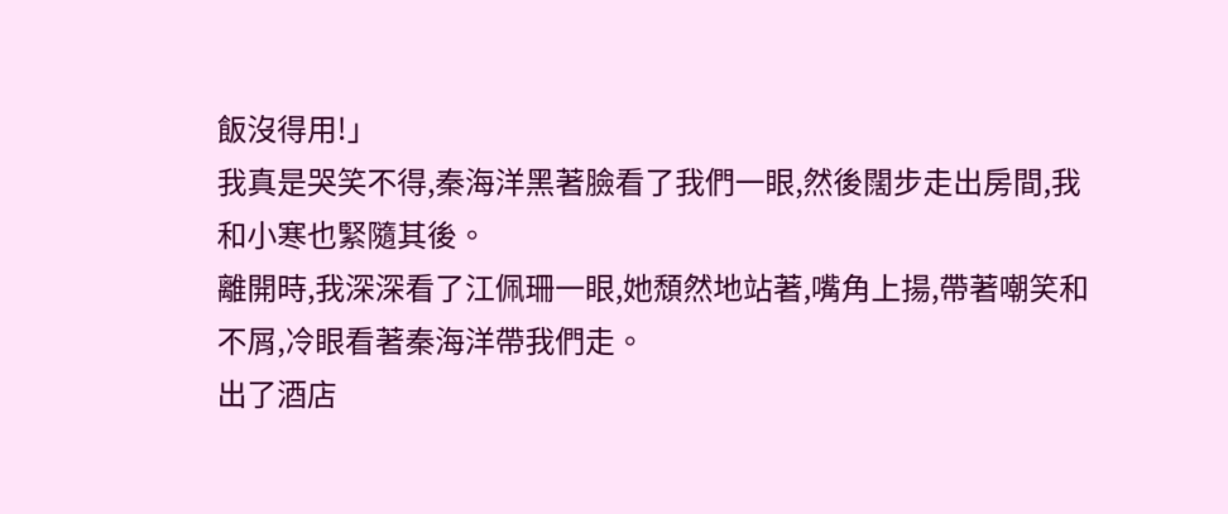飯沒得用!」
我真是哭笑不得,秦海洋黑著臉看了我們一眼,然後闊步走出房間,我和小寒也緊隨其後。
離開時,我深深看了江佩珊一眼,她頹然地站著,嘴角上揚,帶著嘲笑和不屑,冷眼看著秦海洋帶我們走。
出了酒店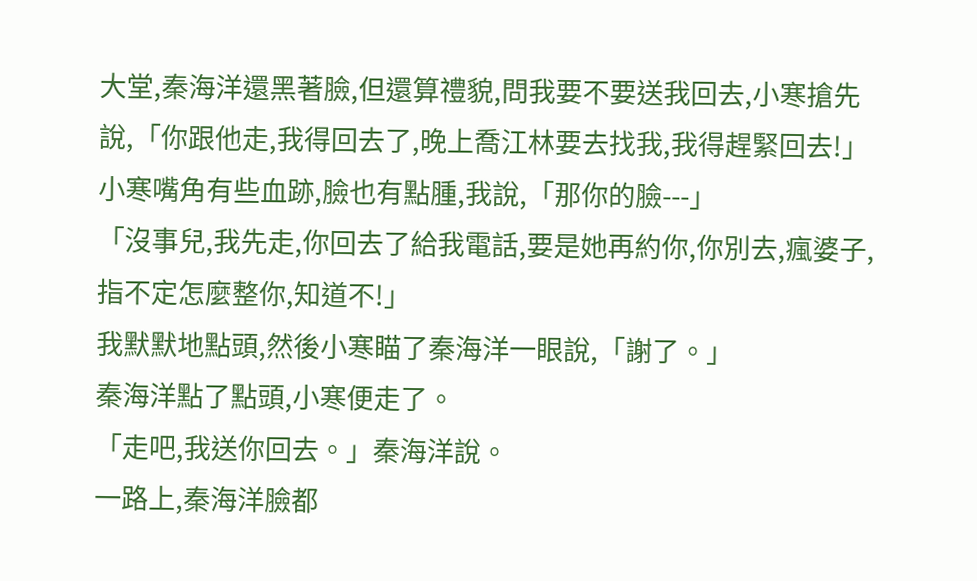大堂,秦海洋還黑著臉,但還算禮貌,問我要不要送我回去,小寒搶先說,「你跟他走,我得回去了,晚上喬江林要去找我,我得趕緊回去!」
小寒嘴角有些血跡,臉也有點腫,我說,「那你的臉---」
「沒事兒,我先走,你回去了給我電話,要是她再約你,你別去,瘋婆子,指不定怎麼整你,知道不!」
我默默地點頭,然後小寒瞄了秦海洋一眼說,「謝了。」
秦海洋點了點頭,小寒便走了。
「走吧,我送你回去。」秦海洋說。
一路上,秦海洋臉都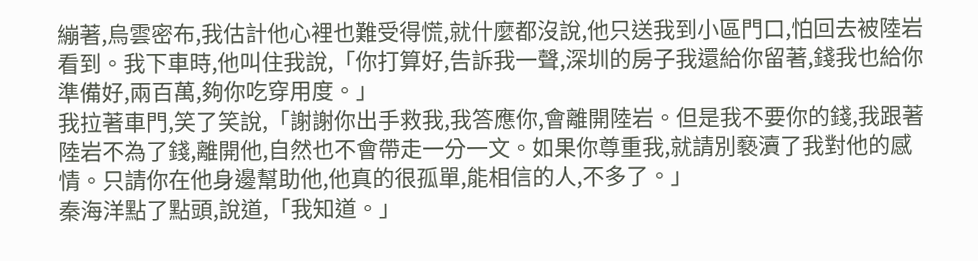繃著,烏雲密布,我估計他心裡也難受得慌,就什麼都沒說,他只送我到小區門口,怕回去被陸岩看到。我下車時,他叫住我說,「你打算好,告訴我一聲,深圳的房子我還給你留著,錢我也給你準備好,兩百萬,夠你吃穿用度。」
我拉著車門,笑了笑說,「謝謝你出手救我,我答應你,會離開陸岩。但是我不要你的錢,我跟著陸岩不為了錢,離開他,自然也不會帶走一分一文。如果你尊重我,就請別褻瀆了我對他的感情。只請你在他身邊幫助他,他真的很孤單,能相信的人,不多了。」
秦海洋點了點頭,說道,「我知道。」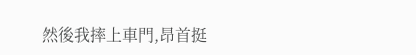然後我摔上車門,昂首挺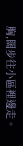胸,闊步往小區裡邊走。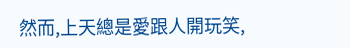然而,上天總是愛跟人開玩笑,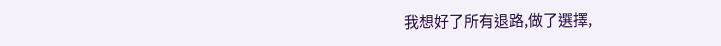我想好了所有退路,做了選擇,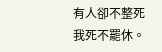有人卻不整死我死不罷休。